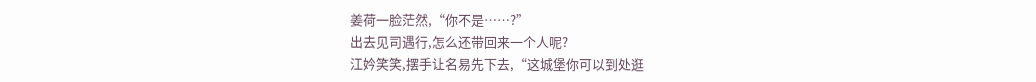姜荷一脸茫然,“你不是……?”
出去见司遇行,怎么还带回来一个人呢?
江妗笑笑,摆手让名易先下去,“这城堡你可以到处逛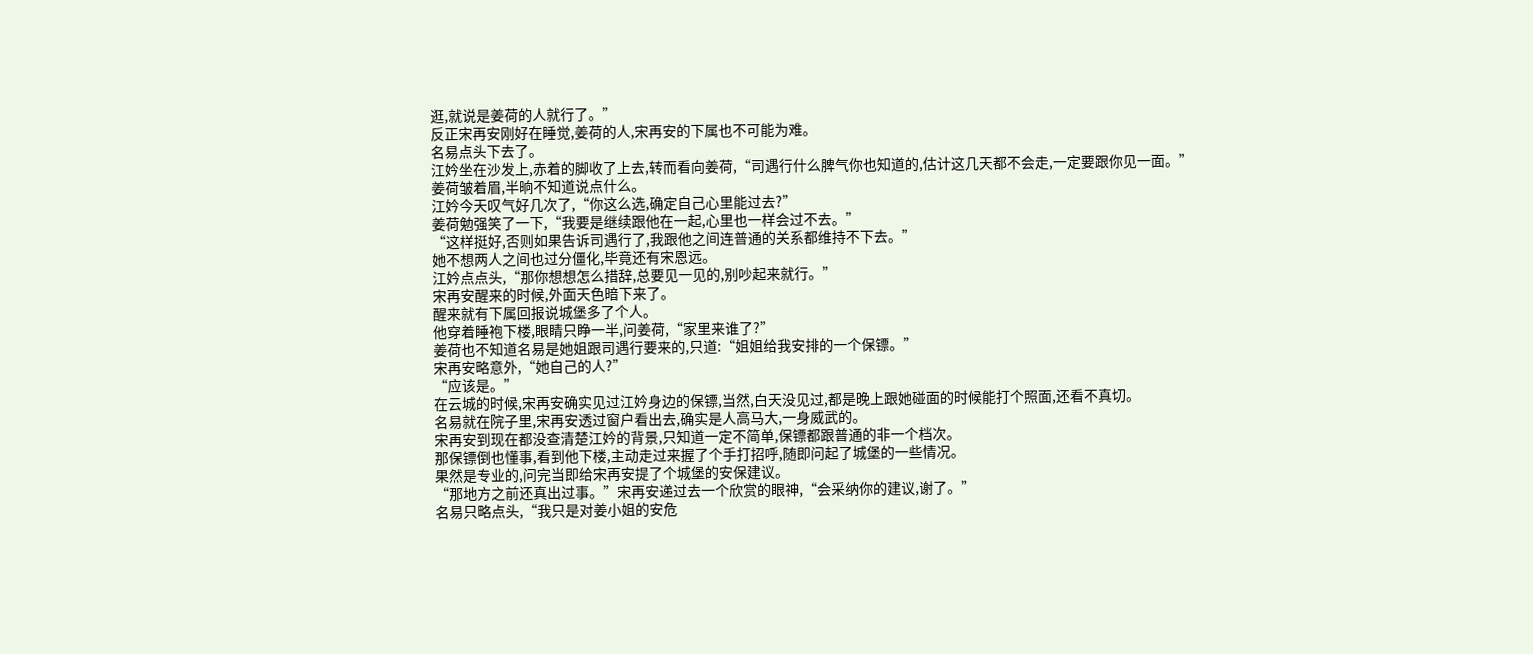逛,就说是姜荷的人就行了。”
反正宋再安刚好在睡觉,姜荷的人,宋再安的下属也不可能为难。
名易点头下去了。
江妗坐在沙发上,赤着的脚收了上去,转而看向姜荷,“司遇行什么脾气你也知道的,估计这几天都不会走,一定要跟你见一面。”
姜荷皱着眉,半晌不知道说点什么。
江妗今天叹气好几次了,“你这么选,确定自己心里能过去?”
姜荷勉强笑了一下,“我要是继续跟他在一起,心里也一样会过不去。”
“这样挺好,否则如果告诉司遇行了,我跟他之间连普通的关系都维持不下去。”
她不想两人之间也过分僵化,毕竟还有宋恩远。
江妗点点头,“那你想想怎么措辞,总要见一见的,别吵起来就行。”
宋再安醒来的时候,外面天色暗下来了。
醒来就有下属回报说城堡多了个人。
他穿着睡袍下楼,眼睛只睁一半,问姜荷,“家里来谁了?”
姜荷也不知道名易是她姐跟司遇行要来的,只道:“姐姐给我安排的一个保镖。”
宋再安略意外,“她自己的人?”
“应该是。”
在云城的时候,宋再安确实见过江妗身边的保镖,当然,白天没见过,都是晚上跟她碰面的时候能打个照面,还看不真切。
名易就在院子里,宋再安透过窗户看出去,确实是人高马大,一身威武的。
宋再安到现在都没查清楚江妗的背景,只知道一定不简单,保镖都跟普通的非一个档次。
那保镖倒也懂事,看到他下楼,主动走过来握了个手打招呼,随即问起了城堡的一些情况。
果然是专业的,问完当即给宋再安提了个城堡的安保建议。
“那地方之前还真出过事。”宋再安递过去一个欣赏的眼神,“会采纳你的建议,谢了。”
名易只略点头,“我只是对姜小姐的安危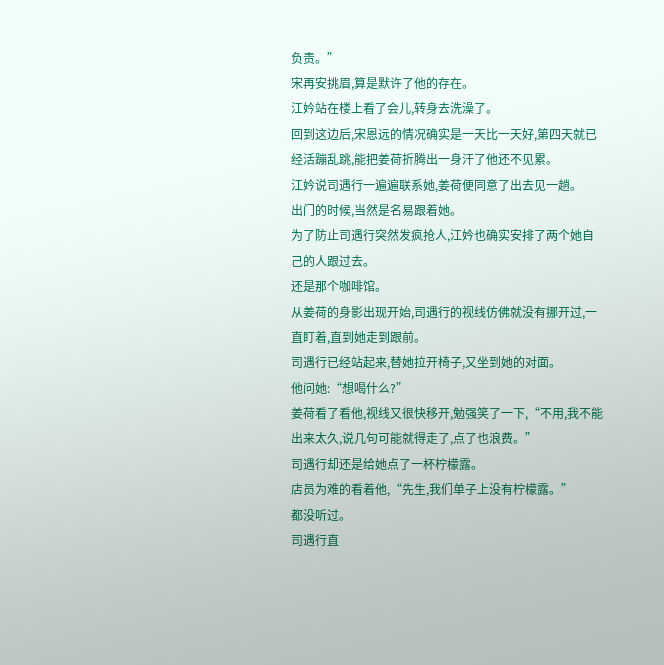负责。”
宋再安挑眉,算是默许了他的存在。
江妗站在楼上看了会儿,转身去洗澡了。
回到这边后,宋恩远的情况确实是一天比一天好,第四天就已经活蹦乱跳,能把姜荷折腾出一身汗了他还不见累。
江妗说司遇行一遍遍联系她,姜荷便同意了出去见一趟。
出门的时候,当然是名易跟着她。
为了防止司遇行突然发疯抢人,江妗也确实安排了两个她自己的人跟过去。
还是那个咖啡馆。
从姜荷的身影出现开始,司遇行的视线仿佛就没有挪开过,一直盯着,直到她走到跟前。
司遇行已经站起来,替她拉开椅子,又坐到她的对面。
他问她:“想喝什么?”
姜荷看了看他,视线又很快移开,勉强笑了一下,“不用,我不能出来太久,说几句可能就得走了,点了也浪费。”
司遇行却还是给她点了一杯柠檬露。
店员为难的看着他,“先生,我们单子上没有柠檬露。”
都没听过。
司遇行直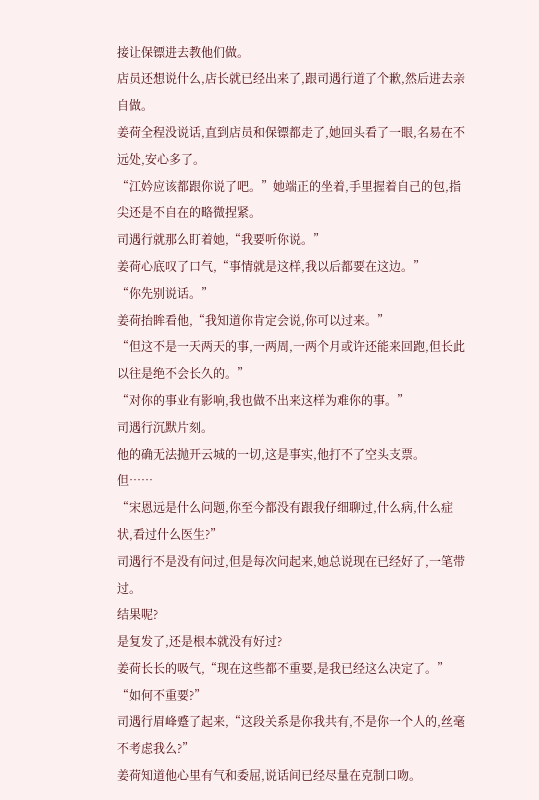接让保镖进去教他们做。
店员还想说什么,店长就已经出来了,跟司遇行道了个歉,然后进去亲自做。
姜荷全程没说话,直到店员和保镖都走了,她回头看了一眼,名易在不远处,安心多了。
“江妗应该都跟你说了吧。”她端正的坐着,手里握着自己的包,指尖还是不自在的略微捏紧。
司遇行就那么盯着她,“我要听你说。”
姜荷心底叹了口气,“事情就是这样,我以后都要在这边。”
“你先别说话。”
姜荷抬眸看他,“我知道你肯定会说,你可以过来。”
“但这不是一天两天的事,一两周,一两个月或许还能来回跑,但长此以往是绝不会长久的。”
“对你的事业有影响,我也做不出来这样为难你的事。”
司遇行沉默片刻。
他的确无法抛开云城的一切,这是事实,他打不了空头支票。
但……
“宋恩远是什么问题,你至今都没有跟我仔细聊过,什么病,什么症状,看过什么医生?”
司遇行不是没有问过,但是每次问起来,她总说现在已经好了,一笔带过。
结果呢?
是复发了,还是根本就没有好过?
姜荷长长的吸气,“现在这些都不重要,是我已经这么决定了。”
“如何不重要?”
司遇行眉峰蹙了起来,“这段关系是你我共有,不是你一个人的,丝毫不考虑我么?”
姜荷知道他心里有气和委屈,说话间已经尽量在克制口吻。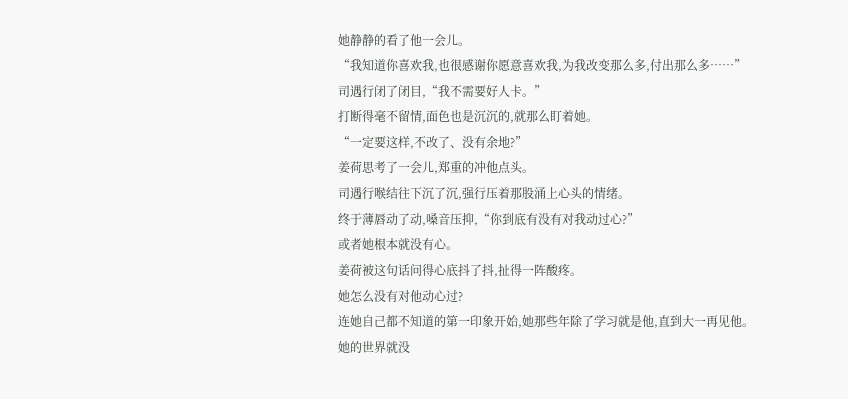她静静的看了他一会儿。
“我知道你喜欢我,也很感谢你愿意喜欢我,为我改变那么多,付出那么多……”
司遇行闭了闭目,“我不需要好人卡。”
打断得毫不留情,面色也是沉沉的,就那么盯着她。
“一定要这样,不改了、没有余地?”
姜荷思考了一会儿,郑重的冲他点头。
司遇行喉结往下沉了沉,强行压着那股涌上心头的情绪。
终于薄唇动了动,嗓音压抑,“你到底有没有对我动过心?”
或者她根本就没有心。
姜荷被这句话问得心底抖了抖,扯得一阵酸疼。
她怎么没有对他动心过?
连她自己都不知道的第一印象开始,她那些年除了学习就是他,直到大一再见他。
她的世界就没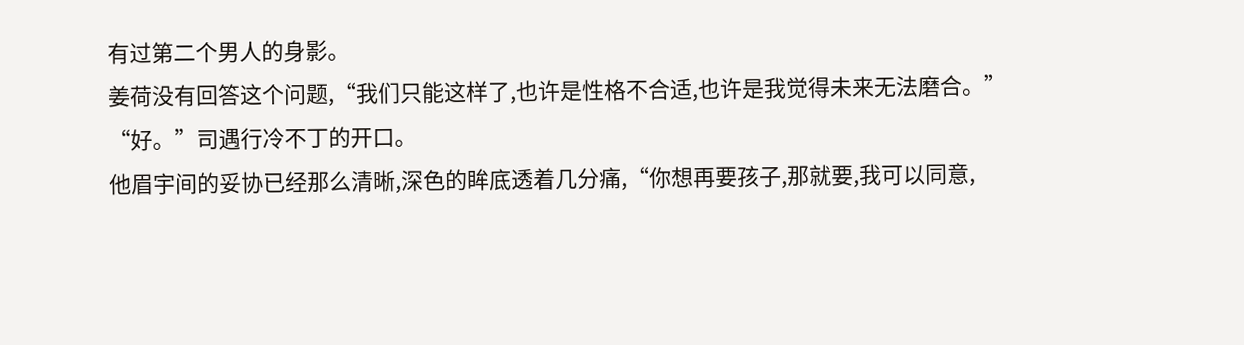有过第二个男人的身影。
姜荷没有回答这个问题,“我们只能这样了,也许是性格不合适,也许是我觉得未来无法磨合。”
“好。”司遇行冷不丁的开口。
他眉宇间的妥协已经那么清晰,深色的眸底透着几分痛,“你想再要孩子,那就要,我可以同意,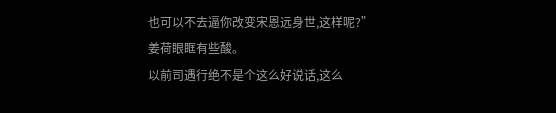也可以不去逼你改变宋恩远身世,这样呢?”
姜荷眼眶有些酸。
以前司遇行绝不是个这么好说话,这么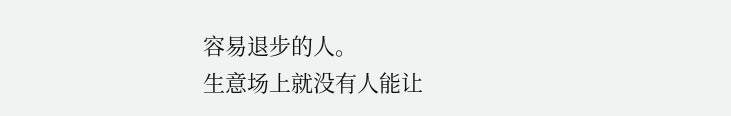容易退步的人。
生意场上就没有人能让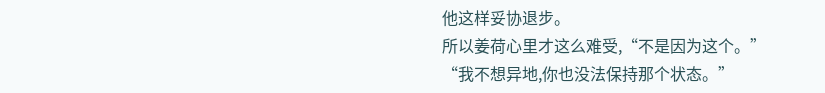他这样妥协退步。
所以姜荷心里才这么难受,“不是因为这个。”
“我不想异地,你也没法保持那个状态。”